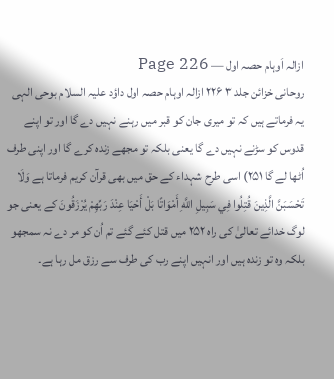ازالہ اَوہام حصہ اول — Page 226
روحانی خزائن جلد ۳ ۲۲۶ ازالہ اوہام حصہ اول داؤد علیہ السلام بوحی الہی یہ فرماتے ہیں کہ تو میری جان کو قبر میں رہنے نہیں دے گا اور تو اپنے قدوس کو سڑنے نہیں دے گا یعنی بلکہ تو مجھے زندہ کرے گا اور اپنی طرف اُٹھا لے گا ۲۵۱) اسی طرح شہداء کے حق میں بھی قرآن کریم فرماتا ہے وَلَا تَحْسَبَنَّ الَّذِينَ قُتِلُوا فِي سَبِيلِ اللَّهِ أَمْوَاتًا بَلْ أَحْيَا عِنْدَ رَبِّهِمْ يُرْزَقُونَ کے یعنی جو لوگ خدائے تعالیٰ کی راہ ۲۵۲ میں قتل کئے گئے تم اُن کو مر دے نہ سمجھو بلکہ وہ تو زندہ ہیں اور انہیں اپنے رب کی طرف سے رزق مل رہا ہے۔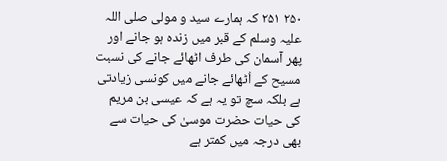۲۵۰ ۲۵۱ کہ ہمارے سید و مولی صلی اللہ علیہ وسلم کے قبر میں زندہ ہو جانے اور پھر آسمان کی طرف اٹھائے جانے کی نسبت مسیح کے اُٹھائے جانے میں کونسی زیادتی ہے بلکہ سچ تو یہ ہے کہ عیسی بن مریم کی حیات حضرت موسیٰ کی حیات سے بھی درجہ میں کمتر ہے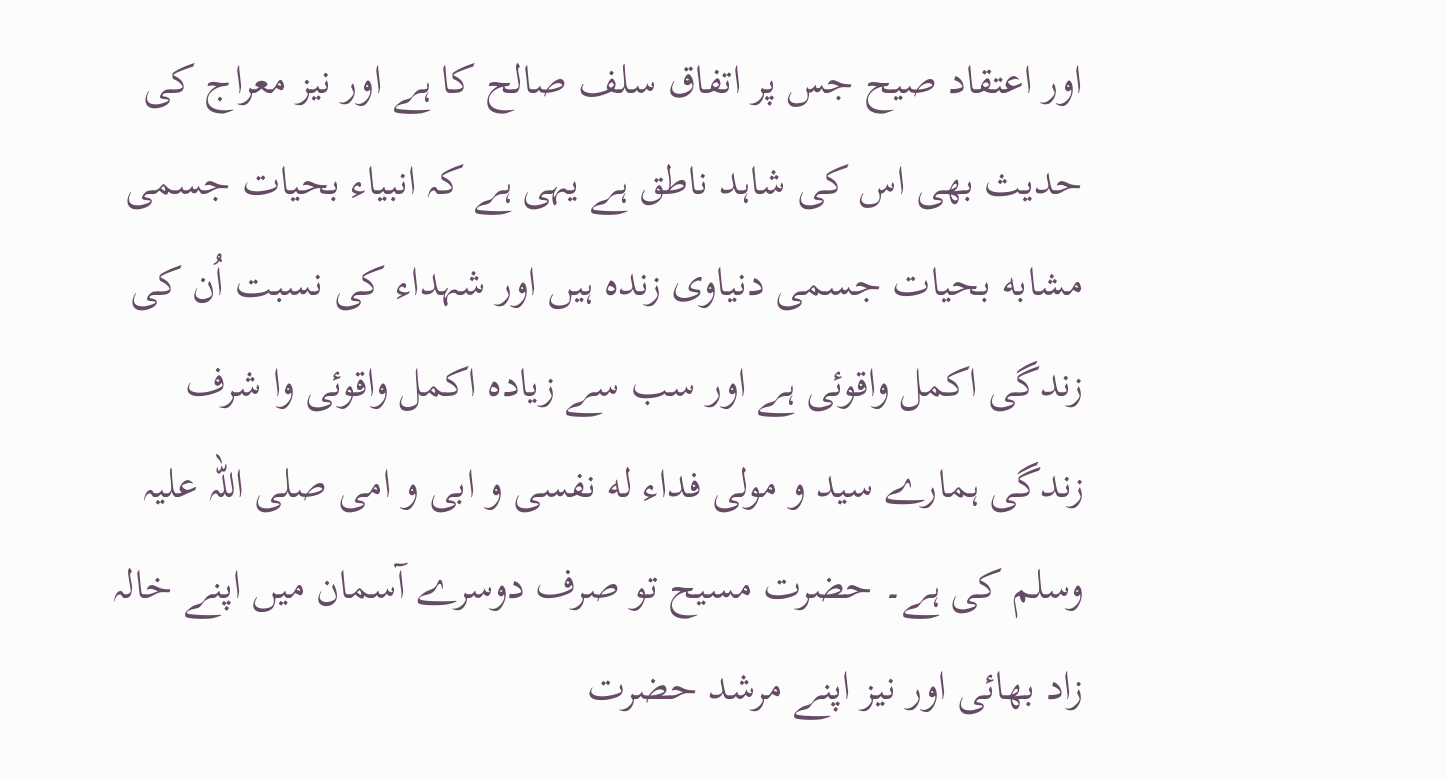اور اعتقاد صیح جس پر اتفاق سلف صالح کا ہے اور نیز معراج کی حدیث بھی اس کی شاہد ناطق ہے یہی ہے کہ انبیاء بحیات جسمی مشابه بحیات جسمی دنیاوی زندہ ہیں اور شہداء کی نسبت اُن کی زندگی اکمل واقوئی ہے اور سب سے زیادہ اکمل واقوئی وا شرف زندگی ہمارے سید و مولی فداء له نفسی و ابی و امی صلی اللہ علیہ وسلم کی ہے۔ حضرت مسیح تو صرف دوسرے آسمان میں اپنے خالہ زاد بھائی اور نیز اپنے مرشد حضرت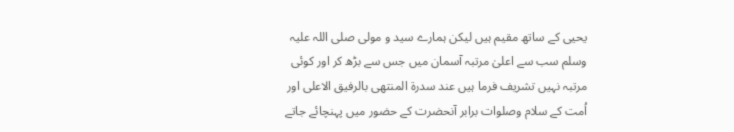یحیی کے ساتھ مقیم ہیں لیکن ہمارے سید و مولی صلی اللہ علیہ وسلم سب سے اعلیٰ مرتبہ آسمان میں جس سے بڑھ کر اور کوئی مرتبہ نہیں تشریف فرما ہیں عند سدرة المنتهى بالرفيق الاعلی اور اُمت کے سلام وصلوات برابر آنحضرت کے حضور میں پہنچائے جاتے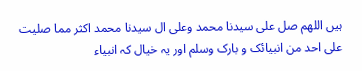ہیں اللهم صل على سيدنا محمد وعلى ال سيدنا محمد اكثر مما صليت على احد من انبیائک و بارک وسلم اور یہ خیال کہ انبیاء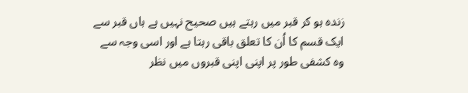زندہ ہو کر قبر میں رہتے ہیں صحیح نہیں ہے ہاں قبر سے ایک قسم کا اُن کا تعلق باقی رہتا ہے اور اسی وجہ سے وہ کشفی طور پر اپنی اپنی قبروں میں نظر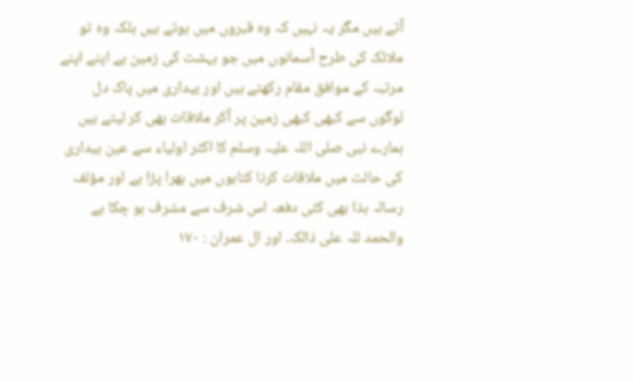آتے ہیں مگر یہ نہیں کہ وہ قبروں میں ہوتے ہیں بلکہ وہ تو ملائک کی طرح آسمانوں میں جو بہشت کی زمین ہے اپنے اپنے مرتبہ کے موافق مقام رکھتے ہیں اور بیداری میں پاک دل لوگوں سے کبھی کبھی زمین پر آکر ملاقات بھی کر لیتے ہیں ہمارے نبی صلی اللہ علیہ وسلم کا اکثر اولیاء سے عین بیداری کی حالت میں ملاقات کرنا کتابوں میں بھرا پڑا ہے اور مؤلف رسالہ ہذا بھی کئی دفعہ اس شرف سے مشرف ہو چکا ہے والحمد للہ علی ذالک۔ اور ال عمران : ۱۷۰